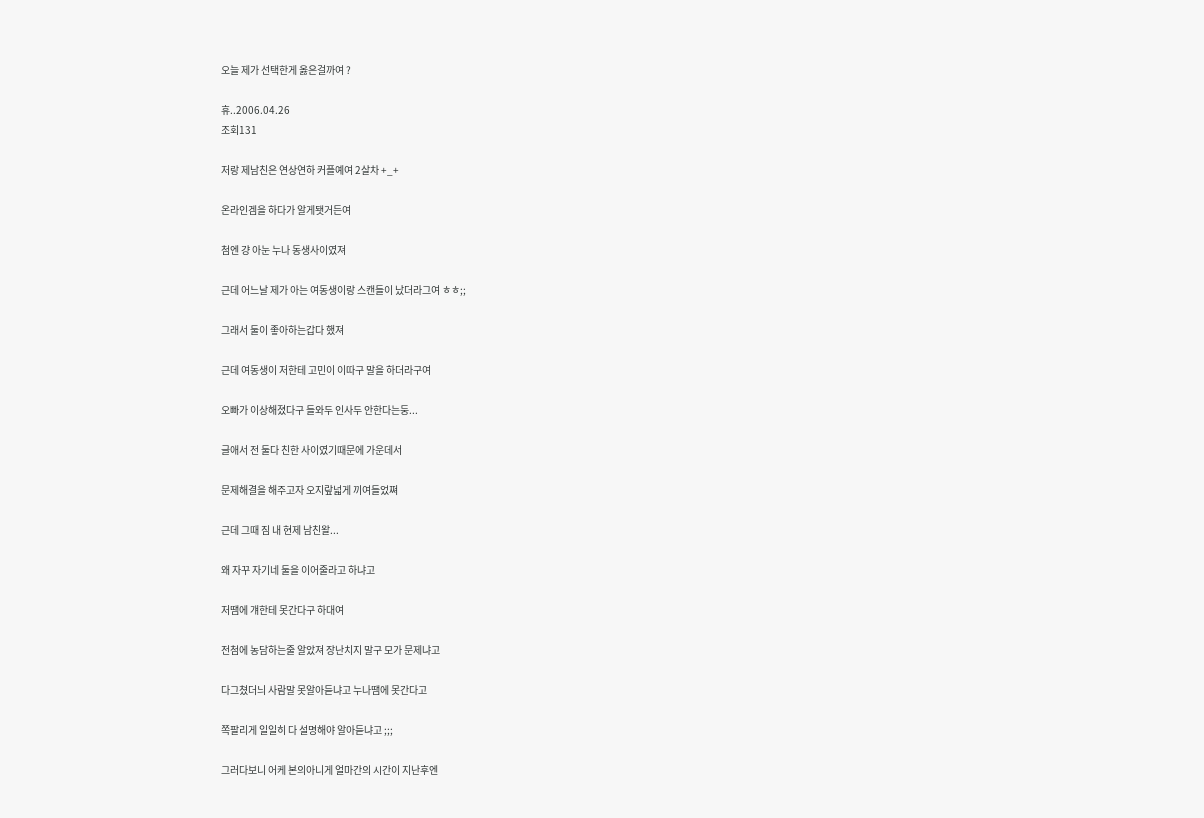오늘 제가 선택한게 옳은걸까여 ?

휴..2006.04.26
조회131

저랑 제남친은 연상연하 커플예여 2살차 +_+

온라인겜을 하다가 알게됏거든여

첨엔 걍 아눈 누나 동생사이였져

근데 어느날 제가 아는 여동생이랑 스캔들이 났더라그여 ㅎㅎ;;

그래서 둘이 좋아하는갑다 했져

근데 여동생이 저한테 고민이 이따구 말을 하더라구여

오빠가 이상해졌다구 들와두 인사두 안한다는둥...

글애서 전 둘다 친한 사이였기때문에 가운데서

문제해결을 해주고자 오지랖넓게 끼여들었쪄

근데 그때 짐 내 현제 남친왈...

왜 자꾸 자기네 둘을 이어줄라고 하냐고

저땜에 걔한테 못간다구 하대여

전첨에 농담하는줄 알았져 장난치지 말구 모가 문제냐고

다그쳤더늬 사람말 못알아듣냐고 누나땜에 못간다고

쪽팔리게 일일히 다 설명해야 알아듣냐고 ;;;

그러다보니 어케 본의아니게 얼마간의 시간이 지난후엔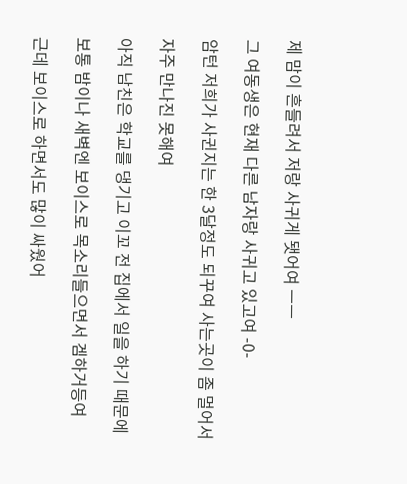제 맘이 흔들려서 저랑 사귀게 됏어여 ㅡㅡ

그 여동생은 현재 다른 남자랑 사귀고 있고여 -0-

암턴 저희가 사귄지는 한 3달정도 되꾸여 사는곳이 좀 멀어서

자주 만나진 못해여

아직 남친은 학교를 댕기고 이꼬 전 집에서 일을 하기 때문에

보통 밤이나 새벽엔 보이스로 목소리들으면서 겜하거등여

근데 보이스로 하면서도 많이 싸웠어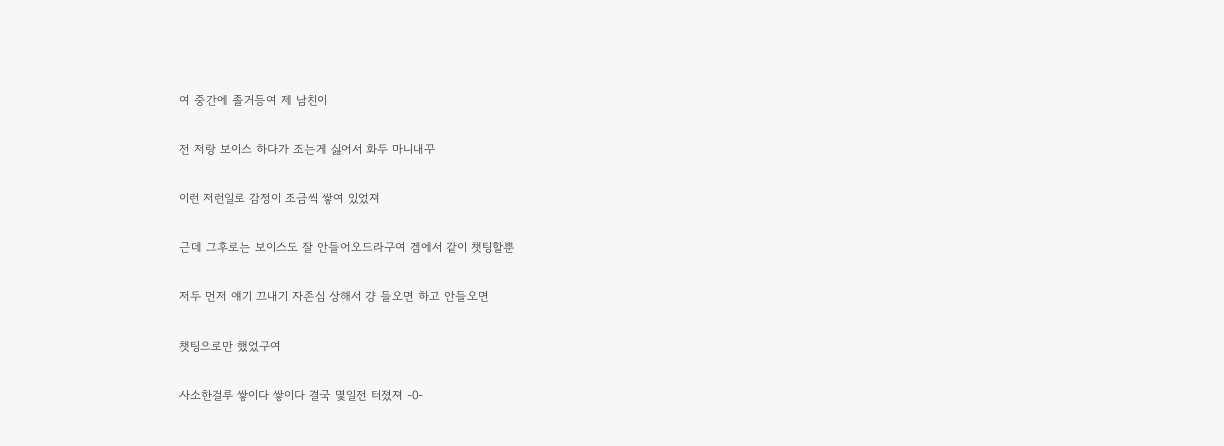여 중간에 졸거등여 제 남친이

전 저랑 보이스 하다가 조는게 싫어서 화두 마니내꾸

이런 저런일로 감정이 조금씩 쌓여 있었져

근데 그후로는 보이스도 잘 안들어오드라구여 겜에서 같이 챗팅할뿐

저두 먼저 얘기 끄내기 자존심 상해서 걍 들오면 하고 안들오면

챗팅으로만 했었구여

사소한걸루 쌓이다 쌓이다 결국 몇일전 터졌져 -0-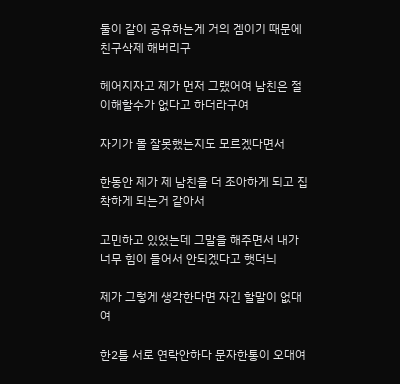둘이 같이 공유하는게 거의 겜이기 때문에 친구삭제 해버리구

헤어지자고 제가 먼저 그랬어여 남친은 절 이해할수가 없다고 하더라구여

자기가 몰 잘못했는지도 모르겠다면서

한동안 제가 제 남친을 더 조아하게 되고 집착하게 되는거 같아서

고민하고 있었는데 그말을 해주면서 내가 너무 힘이 들어서 안되겠다고 햇더늬

제가 그렇게 생각한다면 자긴 할말이 없대여

한2틀 서로 연락안하다 문자한통이 오대여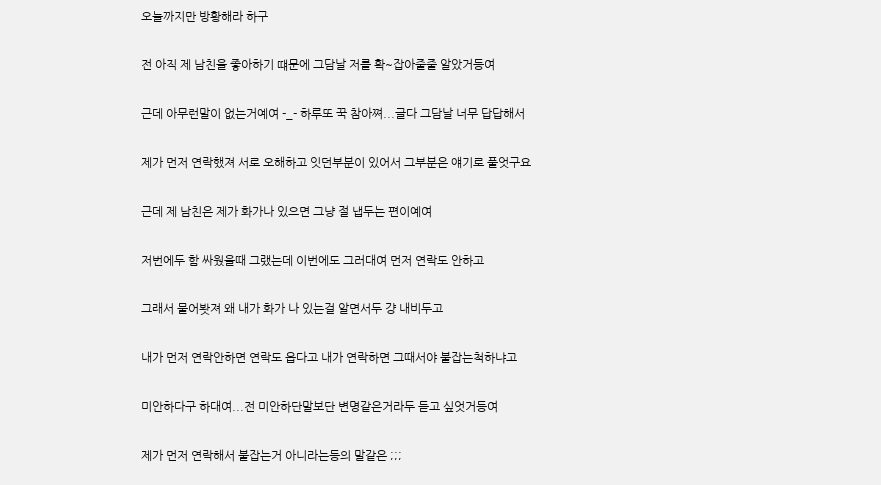오늘까지만 방황해라 하구

전 아직 제 남친을 좋아하기 떄문에 그담날 저를 확~잡아줄줄 알았거등여

근데 아무런말이 없는거예여 -_- 하루또 꾹 참아쪄...글다 그담날 너무 답답해서

제가 먼저 연락했져 서로 오해하고 잇던부분이 있어서 그부분은 얘기로 풀엇구요

근데 제 남친은 제가 화가나 있으면 그냥 절 냅두는 편이예여

저번에두 함 싸웠을때 그랬는데 이번에도 그러대여 먼저 연락도 안하고

그래서 물어봣져 왜 내가 화가 나 있는걸 알면서두 걍 내비두고

내가 먼저 연락안하면 연락도 읍다고 내가 연락하면 그때서야 붙잡는척하냐고

미안하다구 하대여...전 미안하단말보단 변명같은거라두 듣고 싶엇거등여

제가 먼저 연락해서 붙잡는거 아니라는등의 말같은 ;;;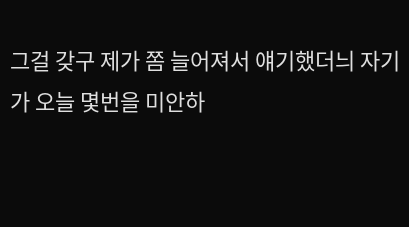그걸 갖구 제가 쫌 늘어져서 얘기했더늬 자기가 오늘 몇번을 미안하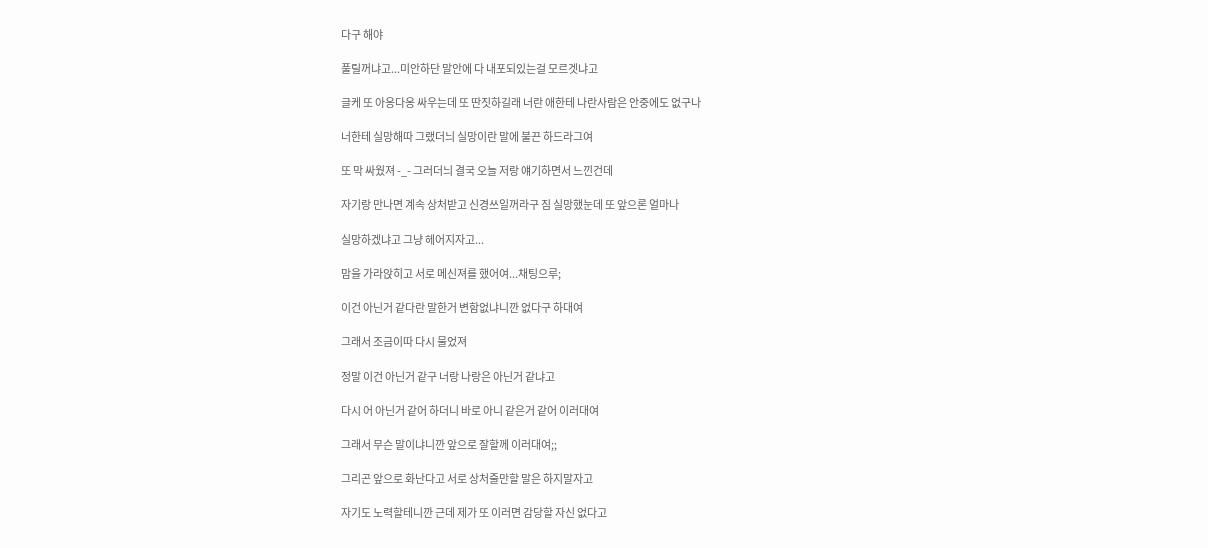다구 해야

풀릴꺼냐고...미안하단 말안에 다 내포되있는걸 모르겟냐고

글케 또 아옹다옹 싸우는데 또 딴짓하길래 너란 애한테 나란사람은 안중에도 없구나

너한테 실망해따 그랬더늬 실망이란 말에 불끈 하드라그여

또 막 싸웠져 -_- 그러더늬 결국 오늘 저랑 얘기하면서 느낀건데

자기랑 만나면 계속 상처받고 신경쓰일꺼라구 짐 실망했눈데 또 앞으론 얼마나

실망하겠냐고 그냥 헤어지자고...

맘을 가라앉히고 서로 메신져를 했어여...채팅으루;

이건 아닌거 같다란 말한거 변함없냐니깐 없다구 하대여

그래서 조금이따 다시 물었져

정말 이건 아닌거 같구 너랑 나랑은 아닌거 같냐고

다시 어 아닌거 같어 하더니 바로 아니 같은거 같어 이러대여

그래서 무슨 말이냐니깐 앞으로 잘할께 이러대여;;

그리곤 앞으로 화난다고 서로 상처줄만할 말은 하지말자고

자기도 노력할테니깐 근데 제가 또 이러면 감당할 자신 없다고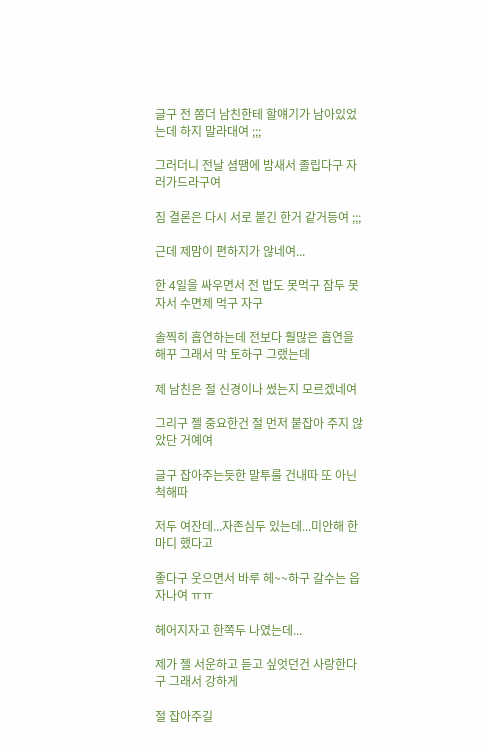글구 전 쫌더 남친한테 할얘기가 남아있었는데 하지 말라대여 ;;;

그러더니 전날 셤땜에 밤새서 졸립다구 자러가드라구여

짐 결론은 다시 서로 붙긴 한거 같거등여 ;;;

근데 제맘이 편하지가 않네여...

한 4일을 싸우면서 전 밥도 못먹구 잠두 못자서 수면제 먹구 자구

솔찍히 흡연하는데 전보다 훨많은 흡연을 해꾸 그래서 막 토하구 그랬는데

제 남친은 절 신경이나 썼는지 모르겠네여

그리구 젤 중요한건 절 먼저 붙잡아 주지 않았단 거예여

글구 잡아주는듯한 말투를 건내따 또 아닌척해따

저두 여잔데...자존심두 있는데...미안해 한마디 했다고

좋다구 웃으면서 바루 헤~~하구 갈수는 읍자나여 ㅠㅠ

헤어지자고 한쪽두 나였는데...

제가 젤 서운하고 듣고 싶엇던건 사랑한다구 그래서 강하게

절 잡아주길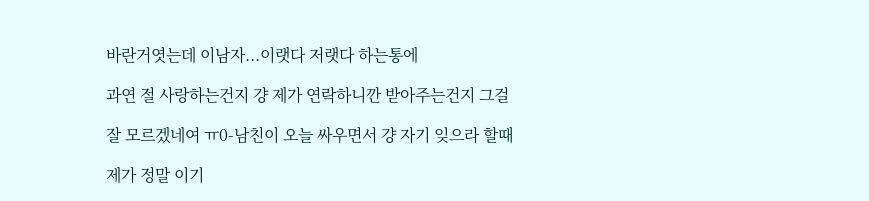바란거엿는데 이남자...이랫다 저랫다 하는통에

과연 절 사랑하는건지 걍 제가 연락하니깐 받아주는건지 그걸

잘 모르겠네여 ㅠ0-남친이 오늘 싸우면서 걍 자기 잊으라 할때

제가 정말 이기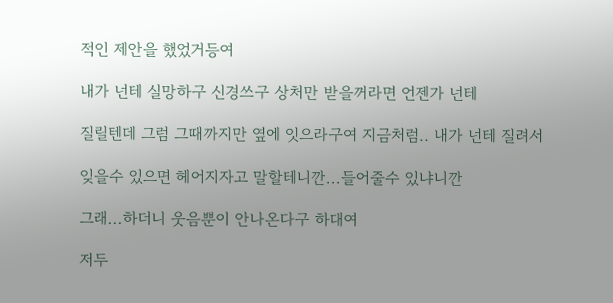적인 제안을 했었거등여

내가 넌테 실망하구 신경쓰구 상처만 받을꺼라면 언젠가 넌테

질릴텐데 그럼 그때까지만 옆에 잇으라구여 지금처럼.. 내가 넌테 질려서

잊을수 있으면 헤어지자고 말할테니깐...들어줄수 있냐니깐

그래...하더니 웃음뿐이 안나온다구 하대여

저두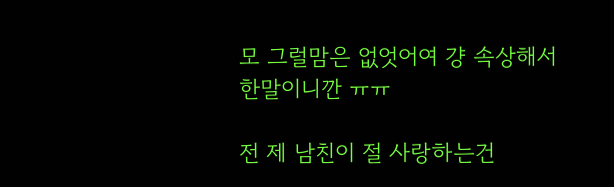모 그럴맘은 없엇어여 걍 속상해서 한말이니깐 ㅠㅠ

전 제 남친이 절 사랑하는건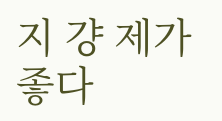지 걍 제가 좋다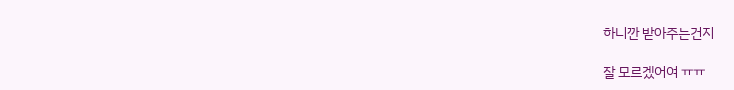하니깐 받아주는건지

잘 모르겠어여 ㅠㅠ